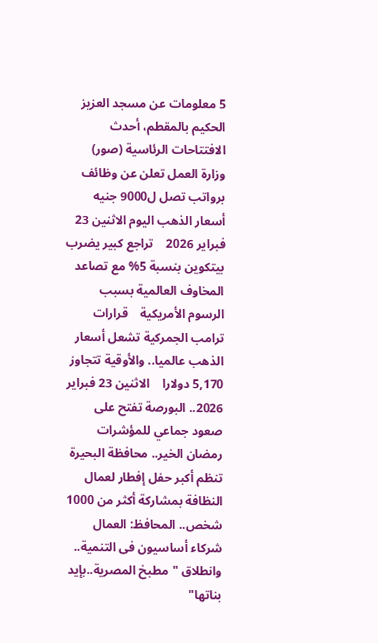5 معلومات عن مسجد العزيز الحكيم بالمقطم، أحدث الافتتاحات الرئاسية (صور)    وزارة العمل تعلن عن وظائف برواتب تصل ل9000 جنيه    أسعار الذهب اليوم الاثنين 23 فبراير 2026    تراجع كبير يضرب بيتكوين بنسبة 5% مع تصاعد المخاوف العالمية بسبب الرسوم الأمريكية    قرارات ترامب الجمركية تشعل أسعار الذهب عالميا.. والأوقية تتجاوز 5,170 دولارا    الاثنين 23 فبراير 2026.. البورصة تفتح على صعود جماعي للمؤشرات    رمضان الخير.. محافظة البحيرة تنظم أكبر حفل إفطار لعمال النظافة بمشاركة أكثر من 1000 شخص.. المحافظ: العمال شركاء أساسيون فى التنمية.. وانطلاق "مطبخ المصرية..بإيد بناتها"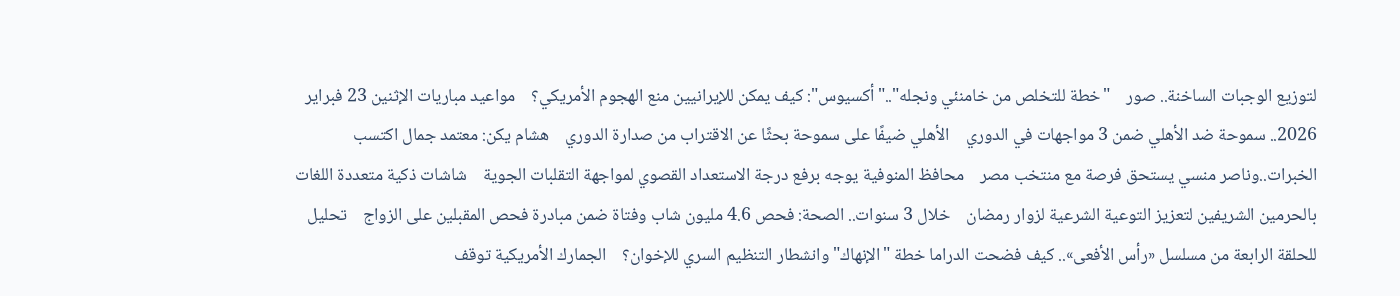لتوزيع الوجبات الساخنة.. صور    "خطة للتخلص من خامنئي ونجله".."أكسيوس": كيف يمكن للإيرانيين منع الهجوم الأمريكي؟    مواعيد مباريات الإثنين 23 فبراير 2026.. سموحة ضد الأهلي ضمن 3 مواجهات في الدوري    الأهلي ضيفًا على سموحة بحثًا عن الاقتراب من صدارة الدوري    هشام يكن: معتمد جمال اكتسب الخبرات..وناصر منسي يستحق فرصة مع منتخب مصر    محافظ المنوفية يوجه برفع درجة الاستعداد القصوي لمواجهة التقلبات الجوية    شاشات ذكية متعددة اللغات بالحرمين الشريفين لتعزيز التوعية الشرعية لزوار رمضان    خلال 3 سنوات.. الصحة: فحص 4.6 مليون شاب وفتاة ضمن مبادرة فحص المقبلين على الزواج    تحليل للحلقة الرابعة من مسلسل «رأس الأفعى».. كيف فضحت الدراما خطة "الإنهاك" وانشطار التنظيم السري للإخوان؟    الجمارك الأمريكية توقف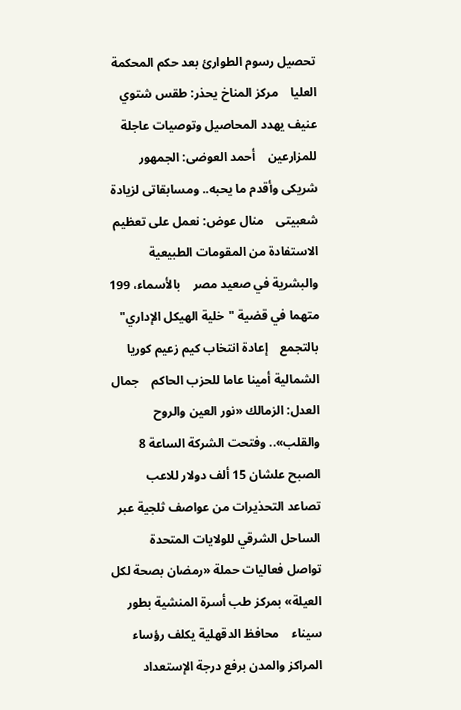تحصيل رسوم الطوارئ بعد حكم المحكمة العليا    مركز المناخ يحذر: طقس شتوي عنيف يهدد المحاصيل وتوصيات عاجلة للمزارعين    أحمد العوضى: الجمهور شريكى وأقدم ما يحبه.. ومسابقاتى لزيادة شعبيتى    منال عوض: نعمل على تعظيم الاستفادة من المقومات الطبيعية والبشرية في صعيد مصر    بالأسماء، 199 متهما في قضية "خلية الهيكل الإداري" بالتجمع    إعادة انتخاب كيم زعيم كوريا الشمالية أمينا عاما للحزب الحاكم    جمال العدل: الزمالك «نور العين والروح والقلب».. وفتحت الشركة الساعة 8 الصبح علشان 15 ألف دولار للاعب    تصاعد التحذيرات من عواصف ثلجية عبر الساحل الشرقي للولايات المتحدة    تواصل فعاليات حملة «رمضان بصحة لكل العيلة» بمركز طب أسرة المنشية بطور سيناء    محافظ الدقهلية يكلف رؤساء المراكز والمدن برفع درجة الإستعداد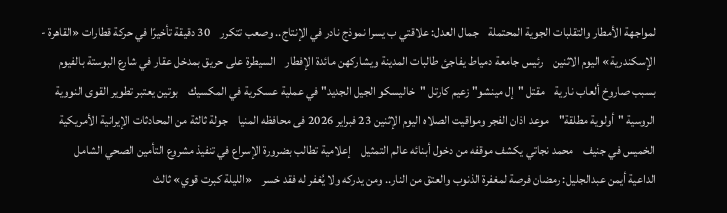لمواجهة الأمطار والتقلبات الجوية المحتملة    جمال العدل: علاقتي ب يسرا نموذج نادر في الإنتاج.. وصعب تتكرر    30 دقيقة تأخيرًا في حركة قطارات «القاهرة - الإسكندرية» اليوم الاثنين    رئيس جامعة دمياط يفاجئ طالبات المدينة ويشاركهن مائدة الإفطار    السيطرة على حريق بمدخل عقار في شارع البوستة بالفيوم بسبب صاروخ ألعاب نارية    مقتل "إل مينشو" زعيم كارتل "خاليسكو الجيل الجديد" في عملية عسكرية في المكسيك    بوتين يعتبر تطوير القوى النووية الروسية "أولوية مطلقة"    موعد اذان الفجر ومواقيت الصلاه اليوم الإثنين 23 فبراير 2026 فى محافظه المنيا    جولة ثالثة من المحادثات الإيرانية الأمريكية الخميس في جنيف    محمد نجاتي يكشف موقفه من دخول أبنائه عالم التمثيل    إعلامية تطالب بضرورة الإسراع في تنفيذ مشروع التأمين الصحي الشامل    الداعية أيمن عبدالجليل: رمضان فرصة لمغفرة الذنوب والعتق من النار.. ومن يدركه ولا يُغفر له فقد خسر    «الليلة كبرت قوي» ثالث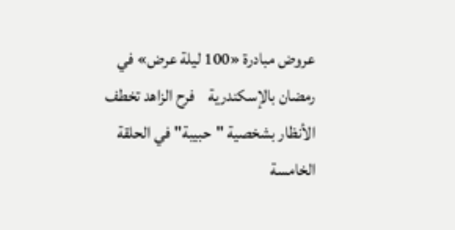عروض مبادرة «100 ليلة عرض» في رمضان بالإسكندرية    فرح الزاهد تخطف الأنظار بشخصية "حبيبة" في الحلقة الخامسة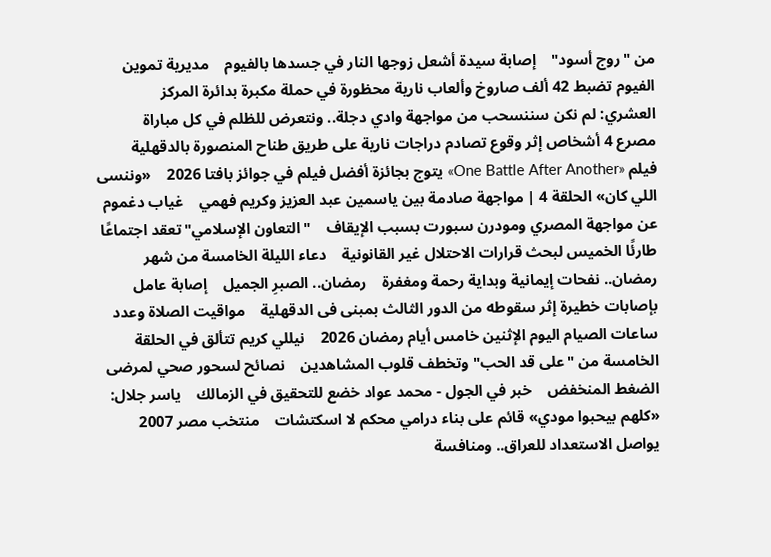من "روج أسود"    إصابة سيدة أشعل زوجها النار في جسدها بالفيوم    مديرية تموين الفيوم تضبط 42 ألف صاروخ وألعاب نارية محظورة في حملة مكبرة بدائرة المركز    العشري: لم نكن سننسحب من مواجهة وادي دجلة.. ونتعرض للظلم في كل مباراة    مصرع 4 أشخاص إثر وقوع تصادم دراجات نارية على طريق طناح المنصورة بالدقهلية    فيلم «One Battle After Another» يتوج بجائزة أفضل فيلم في جوائز بافتا 2026    «وننسى اللي كان» الحلقة 4 | مواجهة صادمة بين ياسمين عبد العزيز وكريم فهمي    غياب دغموم عن مواجهة المصري ومودرن سبورت بسبب الإيقاف    "التعاون الإسلامي"تعقد اجتماعًا طارئًا الخميس لبحث قرارات الاحتلال غير القانونية    دعاء الليلة الخامسة من شهر رمضان.. نفحات إيمانية وبداية رحمة ومغفرة    رمضان.. الصبرِ الجميل    إصابة عامل بإصابات خطيرة إثر سقوطه من الدور الثالث بمبنى فى الدقهلية    مواقيت الصلاة وعدد ساعات الصيام اليوم الإثنين خامس أيام رمضان 2026    نيللي كريم تتألق في الحلقة الخامسة من "على قد الحب" وتخطف قلوب المشاهدين    نصائح لسحور صحي لمرضى الضغط المنخفض    خبر في الجول - محمد عواد خضع للتحقيق في الزمالك    ياسر جلال: «كلهم بيحبوا مودي» قائم على بناء درامي محكم لا اسكتشات    منتخب مصر 2007 يواصل الاستعداد للعراق.. ومنافسة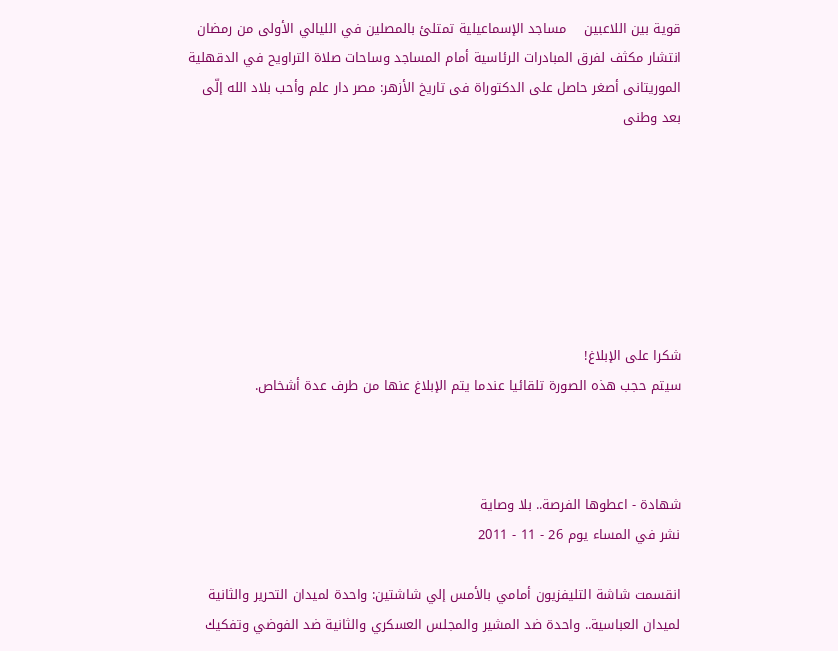قوية بين اللاعبين    مساجد الإسماعيلية تمتلئ بالمصلين في الليالي الأولى من رمضان    انتشار مكثف لفرق المبادرات الرئاسية أمام المساجد وساحات صلاة التراويح في الدقهلية    الموريتانى أصغر حاصل على الدكتوراة فى تاريخ الأزهر: مصر دار علم وأحب بلاد الله إلّى بعد وطنى







شكرا على الإبلاغ!
سيتم حجب هذه الصورة تلقائيا عندما يتم الإبلاغ عنها من طرف عدة أشخاص.



شهادة - اعطوها الفرصة.. بلا وصاية
نشر في المساء يوم 26 - 11 - 2011

انقسمت شاشة التليفزيون أمامي بالأمس إلي شاشتين: واحدة لميدان التحرير والثانية لميدان العباسية.. واحدة ضد المشير والمجلس العسكري والثانية ضد الفوضي وتفكيك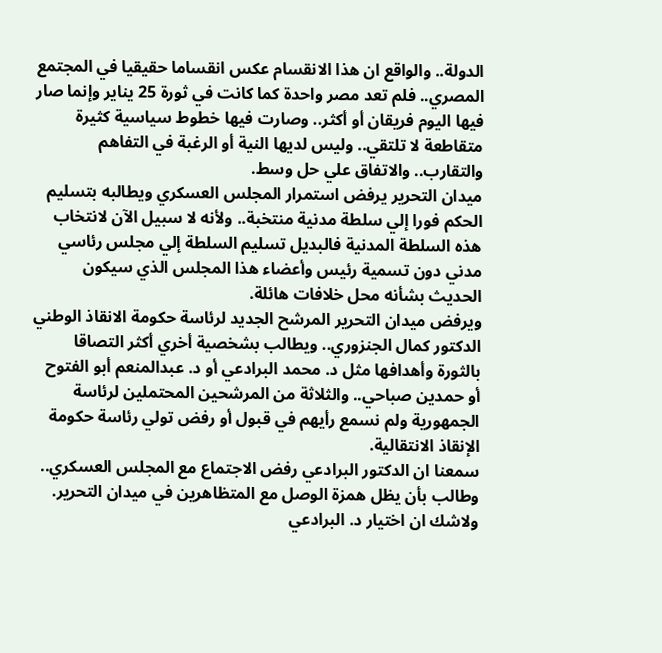الدولة.. والواقع ان هذا الانقسام عكس انقساما حقيقيا في المجتمع المصري.. فلم تعد مصر واحدة كما كانت في ثورة 25 يناير وإنما صار فيها اليوم فريقان أو أكثر.. وصارت فيها خطوط سياسية كثيرة متقاطعة لا تلتقي.. وليس لديها النية أو الرغبة في التفاهم والتقارب.. والاتفاق علي حل وسط.
ميدان التحرير يرفض استمرار المجلس العسكري ويطالبه بتسليم الحكم فورا إلي سلطة مدنية منتخبة.. ولأنه لا سبيل الآن لانتخاب هذه السلطة المدنية فالبديل تسليم السلطة إلي مجلس رئاسي مدني دون تسمية رئيس وأعضاء هذا المجلس الذي سيكون الحديث بشأنه محل خلافات هائلة.
ويرفض ميدان التحرير المرشح الجديد لرئاسة حكومة الانقاذ الوطني الدكتور كمال الجنزوري.. ويطالب بشخصية أخري أكثر التصاقا بالثورة وأهدافها مثل د. محمد البرادعي أو د. عبدالمنعم أبو الفتوح أو حمدين صباحي.. والثلاثة من المرشحين المحتملين لرئاسة الجمهورية ولم نسمع رأيهم في قبول أو رفض تولي رئاسة حكومة الإنقاذ الانتقالية.
سمعنا ان الدكتور البرادعي رفض الاجتماع مع المجلس العسكري.. وطالب بأن يظل همزة الوصل مع المتظاهرين في ميدان التحرير.
ولاشك ان اختيار د. البرادعي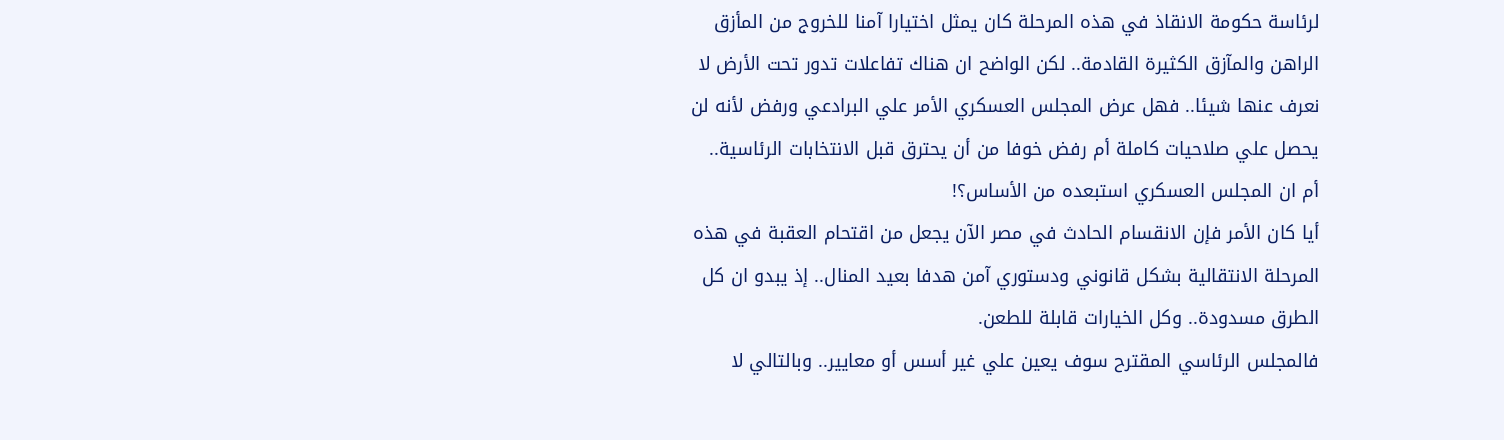لرئاسة حكومة الانقاذ في هذه المرحلة كان يمثل اختيارا آمنا للخروج من المأزق الراهن والمآزق الكثيرة القادمة.. لكن الواضح ان هناك تفاعلات تدور تحت الأرض لا نعرف عنها شيئا.. فهل عرض المجلس العسكري الأمر علي البرادعي ورفض لأنه لن يحصل علي صلاحيات كاملة أم رفض خوفا من أن يحترق قبل الانتخابات الرئاسية.. أم ان المجلس العسكري استبعده من الأساس؟!
أيا كان الأمر فإن الانقسام الحادث في مصر الآن يجعل من اقتحام العقبة في هذه المرحلة الانتقالية بشكل قانوني ودستوري آمن هدفا بعيد المنال.. إذ يبدو ان كل الطرق مسدودة.. وكل الخيارات قابلة للطعن.
فالمجلس الرئاسي المقترح سوف يعين علي غير أسس أو معايير.. وبالتالي لا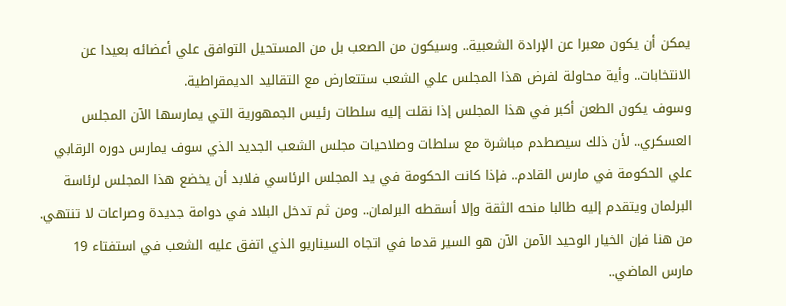يمكن أن يكون معبرا عن الإرادة الشعبية.. وسيكون من الصعب بل من المستحيل التوافق علي أعضائه بعيدا عن الانتخابات.. وأية محاولة لفرض هذا المجلس علي الشعب ستتعارض مع التقاليد الديمقراطية.
وسوف يكون الطعن أكبر في هذا المجلس إذا نقلت إليه سلطات رئيس الجمهورية التي يمارسها الآن المجلس العسكري.. لأن ذلك سيصطدم مباشرة مع سلطات وصلاحيات مجلس الشعب الجديد الذي سوف يمارس دوره الرقابي علي الحكومة في مارس القادم.. فإذا كانت الحكومة في يد المجلس الرئاسي فلابد أن يخضع هذا المجلس لرئاسة البرلمان ويتقدم إليه طالبا منحه الثقة وإلا أسقطه البرلمان.. ومن ثم تدخل البلاد في دوامة جديدة وصراعات لا تنتهي.
من هنا فإن الخيار الوحيد الآمن الآن هو السير قدما في اتجاه السيناريو الذي اتفق عليه الشعب في استفتاء 19 مارس الماضي..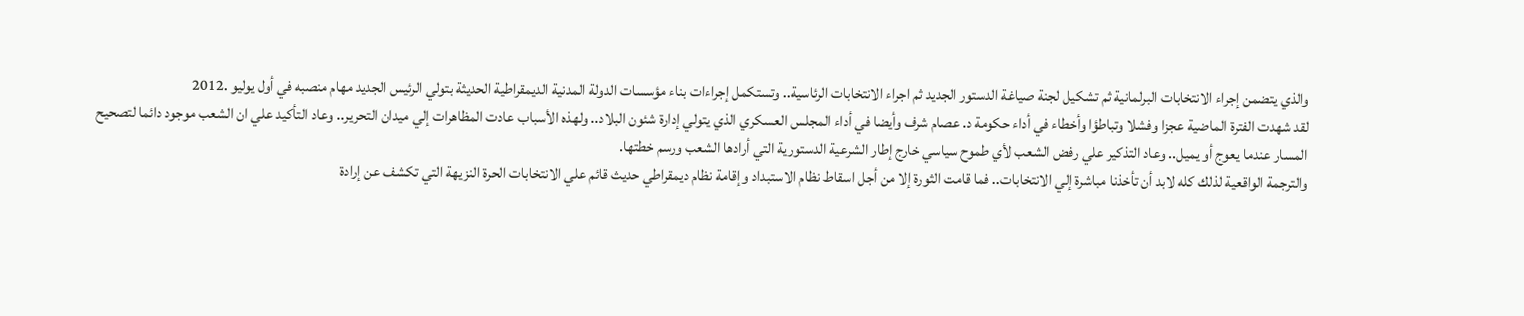والذي يتضمن إجراء الانتخابات البرلمانية ثم تشكيل لجنة صياغة الدستور الجديد ثم اجراء الانتخابات الرئاسية.. وتستكمل إجراءات بناء مؤسسات الدولة المدنية الديمقراطية الحديثة بتولي الرئيس الجديد مهام منصبه في أول يوليو .2012
لقد شهدت الفترة الماضية عجزا وفشلا وتباطؤا وأخطاء في أداء حكومة د. عصام شرف وأيضا في أداء المجلس العسكري الذي يتولي إدارة شئون البلاد.. ولهذه الأسباب عادت المظاهرات إلي ميدان التحرير.. وعاد التأكيد علي ان الشعب موجود دائما لتصحيح المسار عندما يعوج أو يميل.. وعاد التذكير علي رفض الشعب لأي طموح سياسي خارج إطار الشرعية الدستورية التي أرادها الشعب ورسم خطتها.
والترجمة الواقعية لذلك كله لابد أن تأخذنا مباشرة إلي الانتخابات.. فما قامت الثورة إلا من أجل اسقاط نظام الاستبداد وإقامة نظام ديمقراطي حديث قائم علي الانتخابات الحرة النزيهة التي تكشف عن إرادة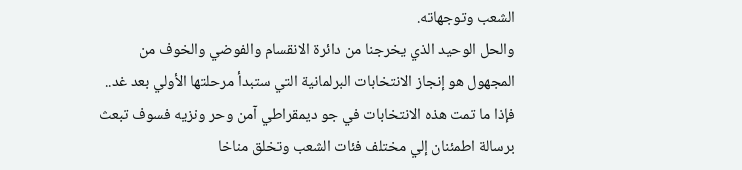الشعب وتوجهاته.
والحل الوحيد الذي يخرجنا من دائرة الانقسام والفوضي والخوف من المجهول هو إنجاز الانتخابات البرلمانية التي ستبدأ مرحلتها الأولي بعد غد.. فإذا ما تمت هذه الانتخابات في جو ديمقراطي آمن وحر ونزيه فسوف تبعث برسالة اطمئنان إلي مختلف فئات الشعب وتخلق مناخا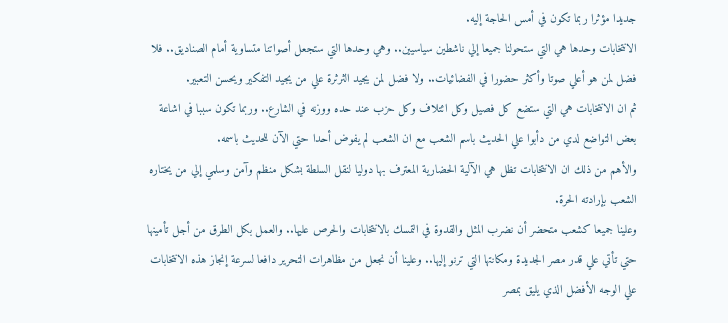جديدا مؤثرا ربما تكون في أمس الحاجة إليه.
الانتخابات وحدها هي التي ستحولنا جميعا إلي ناشطين سياسيين.. وهي وحدها التي ستجعل أصواتنا متساوية أمام الصناديق.. فلا فضل لمن هو أعلي صوتا وأكثر حضورا في الفضائيات.. ولا فضل لمن يجيد الثرثرة علي من يجيد التفكير ويحسن التعبير.
ثم ان الانتخابات هي التي ستضع كل فصيل وكل ائتلاف وكل حزب عند حده ووزنه في الشارع.. وربما تكون سببا في اشاعة بعض التواضع لدي من دأبوا علي الحديث باسم الشعب مع ان الشعب لم يفوض أحدا حتي الآن للحديث باسمه.
والأهم من ذلك ان الانتخابات تظل هي الآلية الحضارية المعترف بها دوليا لنقل السلطة بشكل منظم وآمن وسلمي إلي من يختاره الشعب بإرادته الحرة.
وعلينا جميعا كشعب متحضر أن نضرب المثل والقدوة في التمسك بالانتخابات والحرص عليها.. والعمل بكل الطرق من أجل تأمينها حتي تأتي علي قدر مصر الجديدة ومكانتها التي ترنو إليها.. وعلينا أن نجعل من مظاهرات التحرير دافعا لسرعة إنجاز هذه الانتخابات علي الوجه الأفضل الذي يليق بمصر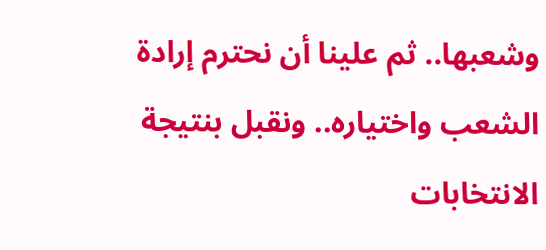وشعبها.. ثم علينا أن نحترم إرادة الشعب واختياره.. ونقبل بنتيجة الانتخابات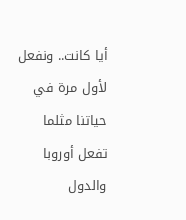أيا كانت.. ونفعل لأول مرة في حياتنا مثلما تفعل أوروبا والدول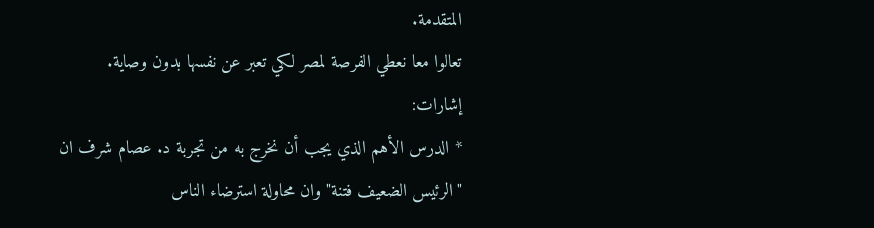المتقدمة.
تعالوا معا نعطي الفرصة لمصر لكي تعبر عن نفسها بدون وصاية.
إشارات:
* الدرس الأهم الذي يجب أن نخرج به من تجربة د. عصام شرف ان "الرئيس الضعيف فتنة" وان محاولة استرضاء الناس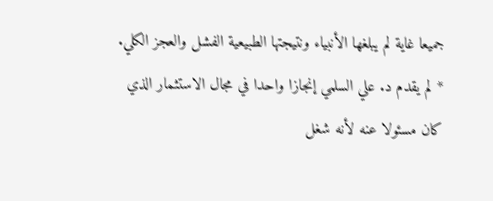جميعا غاية لم يبلغها الأنبياء ونتيجتها الطبيعية الفشل والعجز الكلي.
* لم يقدم د. علي السلمي إنجازا واحدا في مجال الاستثمار الذي كان مسئولا عنه لأنه شغل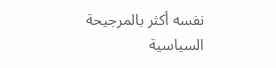نفسه أكثر بالمرجيحة السياسية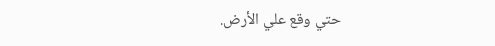حتي وقع علي الأرض.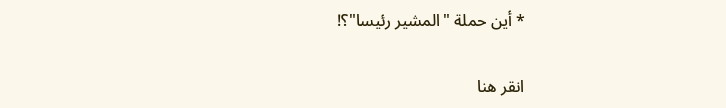* أين حملة "المشير رئيسا"؟!


انقر هنا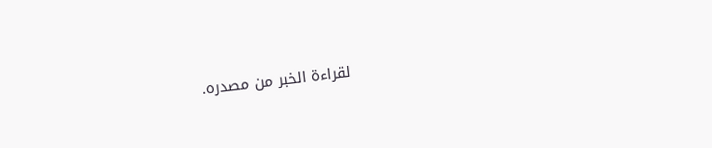لقراءة الخبر من مصدره.